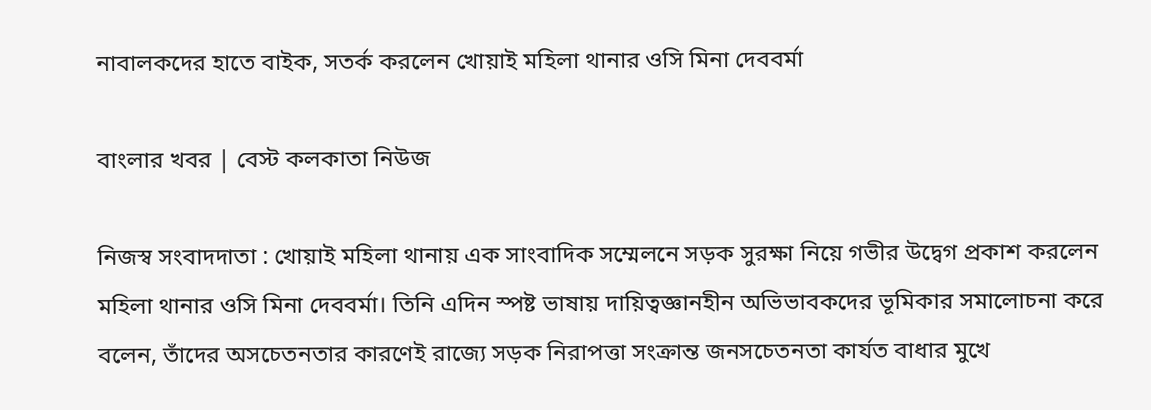নাবালকদের হাতে বাইক, সতর্ক করলেন খোয়াই মহিলা থানার ওসি মিনা দেববর্মা

বাংলার খবর | বেস্ট কলকাতা নিউজ

নিজস্ব সংবাদদাতা : খোয়াই মহিলা থানায় এক সাংবাদিক সম্মেলনে সড়ক সুরক্ষা নিয়ে গভীর উদ্বেগ প্রকাশ করলেন মহিলা থানার ওসি মিনা দেববর্মা। তিনি এদিন স্পষ্ট ভাষায় দায়িত্বজ্ঞানহীন অভিভাবকদের ভূমিকার সমালোচনা করে বলেন, তাঁদের অসচেতনতার কারণেই রাজ্যে সড়ক নিরাপত্তা সংক্রান্ত জনসচেতনতা কার্যত বাধার মুখে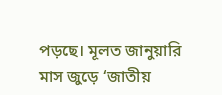পড়ছে। মূলত জানুয়ারি মাস জুড়ে ‘জাতীয়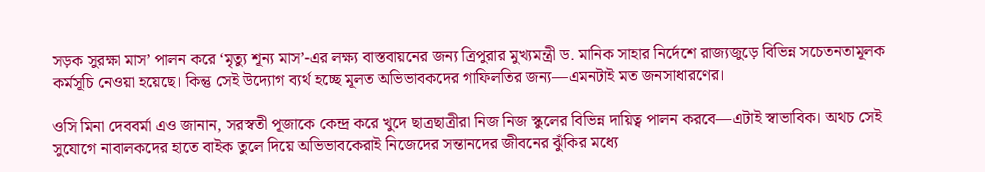সড়ক সুরক্ষা মাস’ পালন করে ‘মৃত্যু শূন্য মাস’-এর লক্ষ্য বাস্তবায়নের জন্য ত্রিপুরার মুখ্যমন্ত্রী ড. মানিক সাহার নির্দেশে রাজ্যজুড়ে বিভিন্ন সচেতনতামূলক কর্মসূচি নেওয়া হয়েছে। কিন্তু সেই উদ্যোগ ব্যর্থ হচ্ছে মূলত অভিভাবকদের গাফিলতির জন্য—এমনটাই মত জনসাধারণের।

ওসি মিনা দেববর্মা এও জানান, সরস্বতী পূজাকে কেন্দ্র করে খুদে ছাত্রছাত্রীরা নিজ নিজ স্কুলের বিভিন্ন দায়িত্ব পালন করবে—এটাই স্বাভাবিক। অথচ সেই সুযোগে নাবালকদের হাতে বাইক তুলে দিয়ে অভিভাবকেরাই নিজেদের সন্তানদের জীবনের ঝুঁকির মধ্যে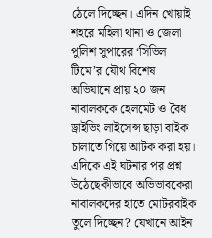ঠেলে দিচ্ছেন। এদিন খোয়াই শহরে মহিলা থানা ও জেলা পুলিশ সুপারের ‘সিভিল টিমে’র যৌথ বিশেষ অভিযানে প্রায় ২০ জন নাবালককে হেলমেট ও বৈধ ড্রাইভিং লাইসেন্স ছাড়া বাইক চালাতে গিয়ে আটক করা হয়। এদিকে এই ঘটনার পর প্রশ্ন উঠেছেকীভাবে অভিভাবকেরা নাবালকদের হাতে মোটরবাইক তুলে দিচ্ছেন? যেখানে আইন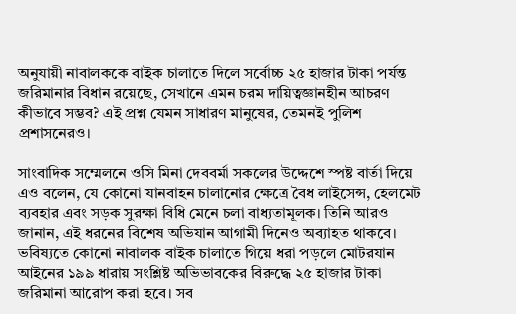অনুযায়ী নাবালককে বাইক চালাতে দিলে সর্বোচ্চ ২৫ হাজার টাকা পর্যন্ত জরিমানার বিধান রয়েছে, সেখানে এমন চরম দায়িত্বজ্ঞানহীন আচরণ কীভাবে সম্ভব? এই প্রশ্ন যেমন সাধারণ মানুষের, তেমনই পুলিশ প্রশাসনেরও।

সাংবাদিক সম্মেলনে ওসি মিনা দেববর্মা সকলের উদ্দেশে স্পষ্ট বার্তা দিয়ে এও বলেন, যে কোনো যানবাহন চালানোর ক্ষেত্রে বৈধ লাইসেন্স, হেলমেট ব্যবহার এবং সড়ক সুরক্ষা বিধি মেনে চলা বাধ্যতামূলক। তিনি আরও জানান, এই ধরনের বিশেষ অভিযান আগামী দিনেও অব্যাহত থাকবে। ভবিষ্যতে কোনো নাবালক বাইক চালাতে গিয়ে ধরা পড়লে মোটরযান আইনের ১৯৯ ধারায় সংশ্লিষ্ট অভিভাবকের বিরুদ্ধে ২৫ হাজার টাকা জরিমানা আরোপ করা হবে। সব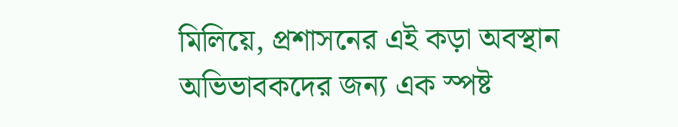মিলিয়ে, প্রশাসনের এই কড়া অবস্থান অভিভাবকদের জন্য এক স্পষ্ট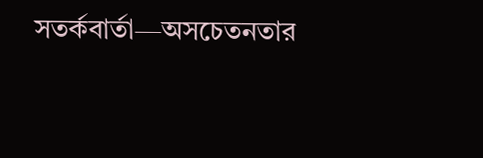সতর্কবার্তা—অসচেতনতার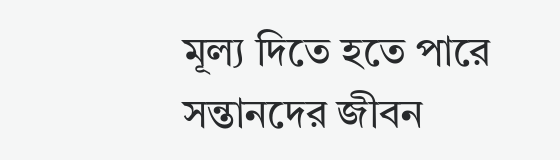মূল্য দিতে হতে পারে সন্তানদের জীবন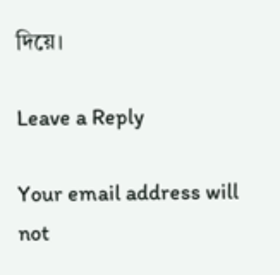দিয়ে।

Leave a Reply

Your email address will not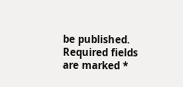be published. Required fields are marked *